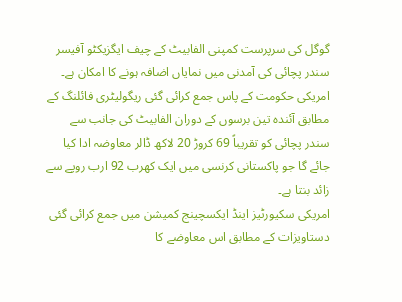گوگل کی سرپرست کمپنی الفابیٹ کے چیف ایگزیکٹو آفیسر سندر پچائی کی آمدنی میں نمایاں اضافہ ہونے کا امکان ہے۔
امریکی حکومت کے پاس جمع کرائی گئی ریگولیٹری فائلنگ کے مطابق آئندہ تین برسوں کے دوران الفابیٹ کی جانب سے سندر پچائی کو تقریباً 69 کروڑ 20 لاکھ ڈالر معاوضہ ادا کیا جائے گا جو پاکستانی کرنسی میں ایک کھرب 92 ارب روپے سے زائد بنتا ہے۔
امریکی سکیورٹیز اینڈ ایکسچینج کمیشن میں جمع کرائی گئی دستاویزات کے مطابق اس معاوضے کا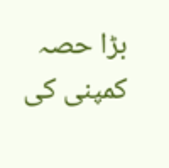بڑا حصہ کمپنی کی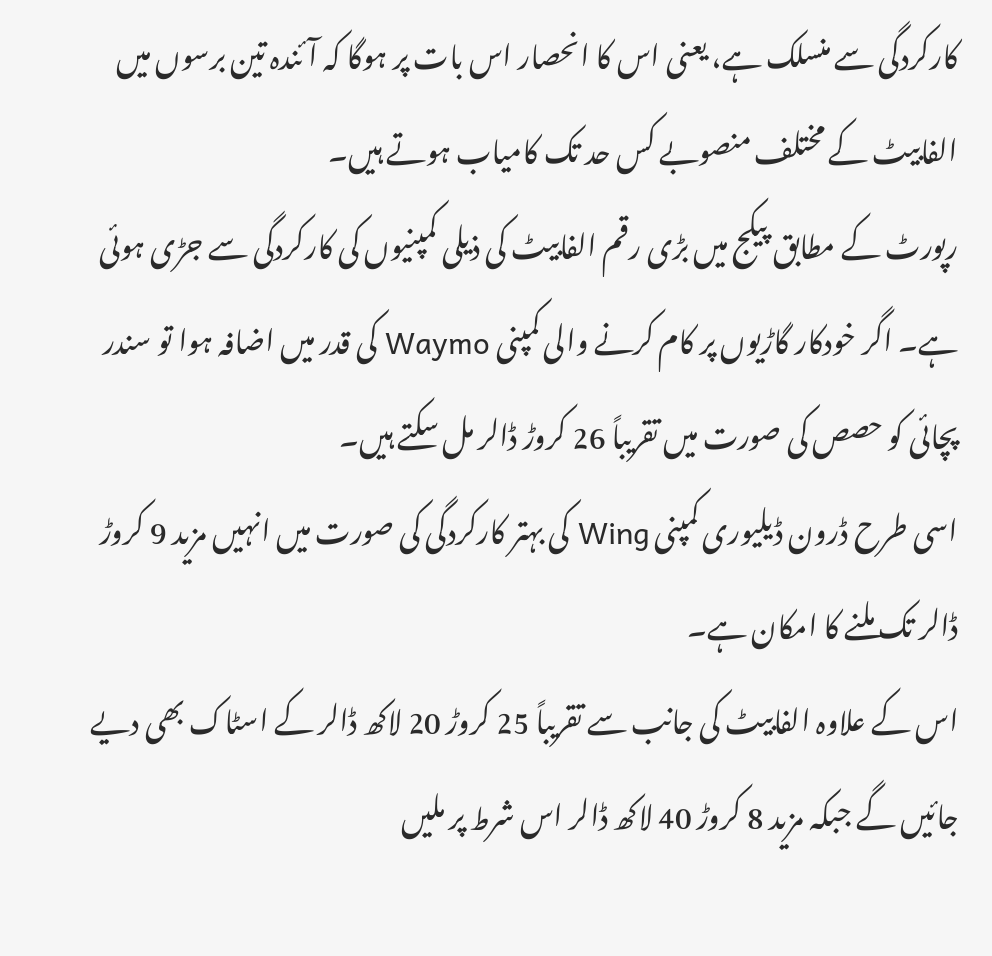کارکردگی سے منسلک ہے، یعنی اس کا انحصار اس بات پر ہوگا کہ آئندہ تین برسوں میں الفابیٹ کے مختلف منصوبے کس حد تک کامیاب ہوتے ہیں۔
رپورٹ کے مطابق پیکج میں بڑی رقم الفابیٹ کی ذیلی کمپنیوں کی کارکردگی سے جڑی ہوئی ہے۔ اگر خودکار گاڑیوں پر کام کرنے والی کمپنی Waymo کی قدر میں اضافہ ہوا تو سندر پچائی کو حصص کی صورت میں تقریباً 26 کروڑ ڈالر مل سکتے ہیں۔
اسی طرح ڈرون ڈیلیوری کمپنی Wing کی بہتر کارکردگی کی صورت میں انہیں مزید 9 کروڑ ڈالر تک ملنے کا امکان ہے۔
اس کے علاوہ الفابیٹ کی جانب سے تقریباً 25 کروڑ 20 لاکھ ڈالر کے اسٹاک بھی دیے جائیں گے جبکہ مزید 8 کروڑ 40 لاکھ ڈالر اس شرط پر ملیں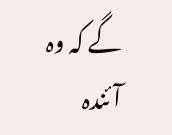گے کہ وہ آئندہ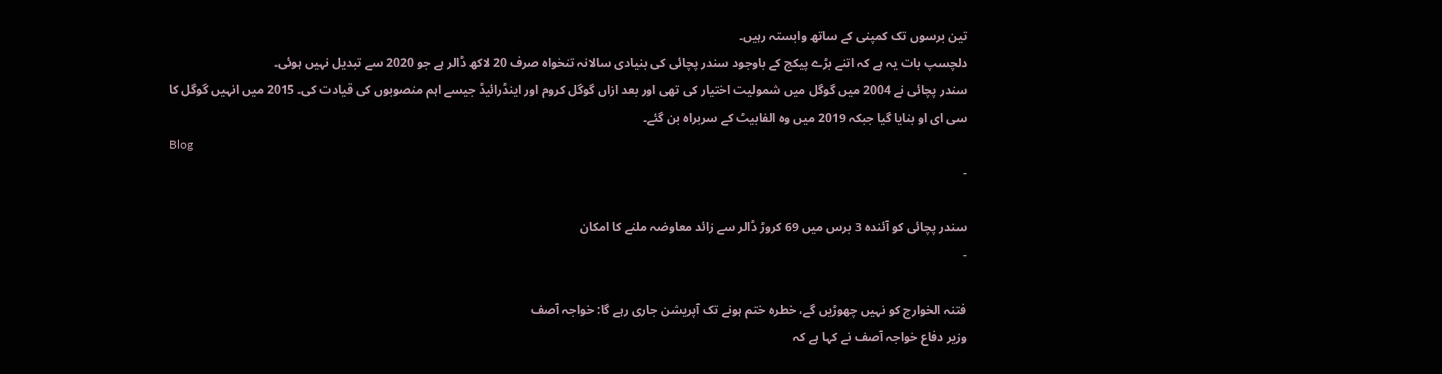تین برسوں تک کمپنی کے ساتھ وابستہ رہیں۔
دلچسپ بات یہ ہے کہ اتنے بڑے پیکج کے باوجود سندر پچائی کی بنیادی سالانہ تنخواہ صرف 20 لاکھ ڈالر ہے جو 2020 سے تبدیل نہیں ہوئی۔
سندر پچائی نے 2004 میں گوگل میں شمولیت اختیار کی تھی اور بعد ازاں گوگل کروم اور اینڈرائیڈ جیسے اہم منصوبوں کی قیادت کی۔ 2015 میں انہیں گوگل کا سی ای او بنایا گیا جبکہ 2019 میں وہ الفابیٹ کے سربراہ بن گئے۔
Blog
-

سندر پچائی کو آئندہ 3 برس میں 69 کروڑ ڈالر سے زائد معاوضہ ملنے کا امکان
-

فتنہ الخوارج کو نہیں چھوڑیں گے، خطرہ ختم ہونے تک آپریشن جاری رہے گا: خواجہ آصف
وزیر دفاع خواجہ آصف نے کہا ہے کہ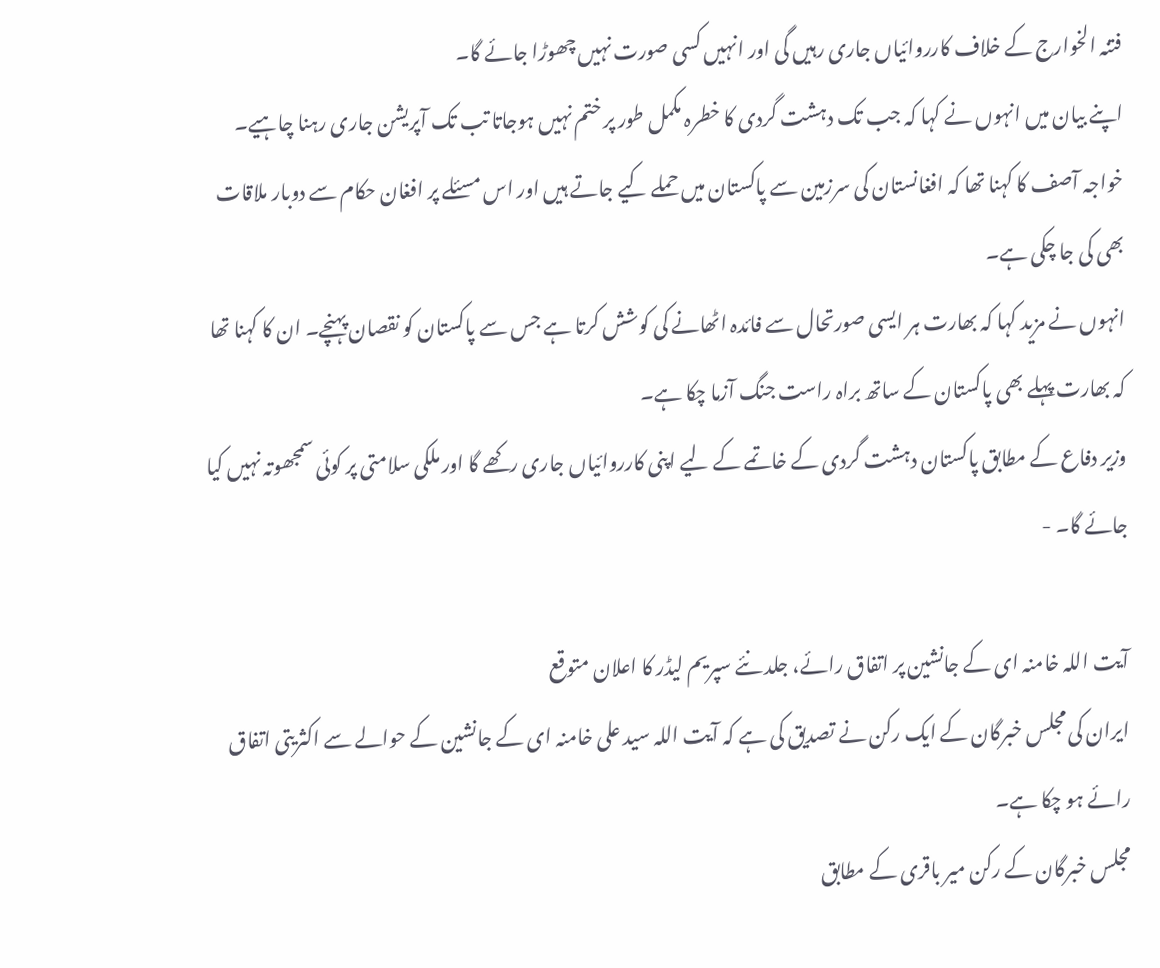فتنہ الخوارج کے خلاف کارروائیاں جاری رہیں گی اور انہیں کسی صورت نہیں چھوڑا جائے گا۔
اپنے بیان میں انہوں نے کہا کہ جب تک دہشت گردی کا خطرہ مکمل طور پر ختم نہیں ہوجاتا تب تک آپریشن جاری رہنا چاہیے۔
خواجہ آصف کا کہنا تھا کہ افغانستان کی سرزمین سے پاکستان میں حملے کیے جاتے ہیں اور اس مسئلے پر افغان حکام سے دوبار ملاقات بھی کی جا چکی ہے۔
انہوں نے مزید کہا کہ بھارت ہر ایسی صورتحال سے فائدہ اٹھانے کی کوشش کرتا ہے جس سے پاکستان کو نقصان پہنچے۔ ان کا کہنا تھا کہ بھارت پہلے بھی پاکستان کے ساتھ براہ راست جنگ آزما چکا ہے۔
وزیر دفاع کے مطابق پاکستان دہشت گردی کے خاتمے کے لیے اپنی کارروائیاں جاری رکھے گا اور ملکی سلامتی پر کوئی سمجھوتہ نہیں کیا جائے گا۔ -

آیت اللہ خامنہ ای کے جانشین پر اتفاق رائے، جلد نئے سپریم لیڈر کا اعلان متوقع
ایران کی مجلس خبرگان کے ایک رکن نے تصدیق کی ہے کہ آیت اللہ سید علی خامنہ ای کے جانشین کے حوالے سے اکثریتی اتفاق رائے ہو چکا ہے۔
مجلس خبرگان کے رکن میر باقری کے مطابق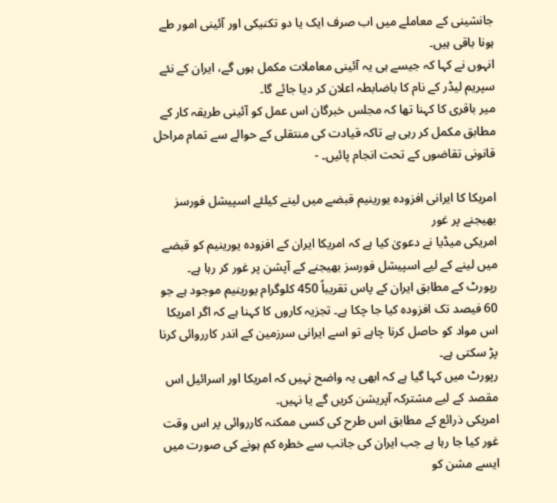جانشینی کے معاملے میں اب صرف ایک یا دو تکنیکی اور آئینی امور طے ہونا باقی ہیں۔
انہوں نے کہا کہ جیسے ہی یہ آئینی معاملات مکمل ہوں گے، ایران کے نئے سپریم لیڈر کے نام کا باضابطہ اعلان کر دیا جائے گا۔
میر باقری کا کہنا تھا کہ مجلس خبرگان اس عمل کو آئینی طریقہ کار کے مطابق مکمل کر رہی ہے تاکہ قیادت کی منتقلی کے حوالے سے تمام مراحل قانونی تقاضوں کے تحت انجام پائیں۔ -

امریکا کا ایرانی افزودہ یورینیم قبضے میں لینے کیلئے اسپیشل فورسز بھیجنے پر غور
امریکی میڈیا نے دعویٰ کیا ہے کہ امریکا ایران کے افزودہ یورینیم کو قبضے میں لینے کے لیے اسپیشل فورسز بھیجنے کے آپشن پر غور کر رہا ہے۔
رپورٹ کے مطابق ایران کے پاس تقریباً 450 کلوگرام یورینیم موجود ہے جو 60 فیصد تک افزودہ کیا جا چکا ہے۔ تجزیہ کاروں کا کہنا ہے کہ اگر امریکا اس مواد کو حاصل کرنا چاہے تو اسے ایرانی سرزمین کے اندر کارروائی کرنا پڑ سکتی ہے۔
رپورٹ میں کہا گیا ہے کہ ابھی یہ واضح نہیں کہ امریکا اور اسرائیل اس مقصد کے لیے مشترکہ آپریشن کریں گے یا نہیں۔
امریکی ذرائع کے مطابق اس طرح کی کسی ممکنہ کارروائی پر اس وقت غور کیا جا رہا ہے جب ایران کی جانب سے خطرہ کم ہونے کی صورت میں ایسے مشن کو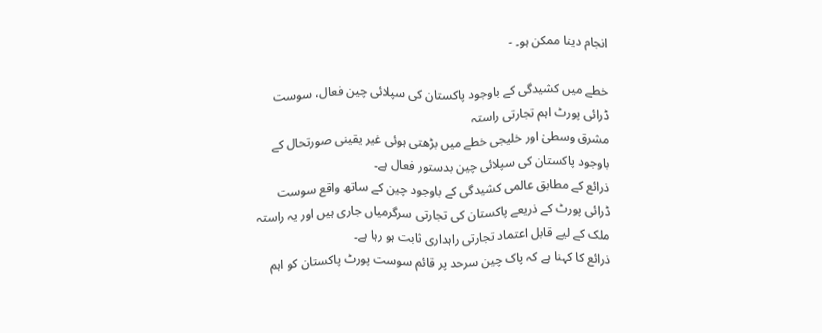انجام دینا ممکن ہو۔ -

خطے میں کشیدگی کے باوجود پاکستان کی سپلائی چین فعال، سوست ڈرائی پورٹ اہم تجارتی راستہ
مشرق وسطیٰ اور خلیجی خطے میں بڑھتی ہوئی غیر یقینی صورتحال کے باوجود پاکستان کی سپلائی چین بدستور فعال ہے۔
ذرائع کے مطابق عالمی کشیدگی کے باوجود چین کے ساتھ واقع سوست ڈرائی پورٹ کے ذریعے پاکستان کی تجارتی سرگرمیاں جاری ہیں اور یہ راستہ ملک کے لیے قابل اعتماد تجارتی راہداری ثابت ہو رہا ہے۔
ذرائع کا کہنا ہے کہ پاک چین سرحد پر قائم سوست پورٹ پاکستان کو اہم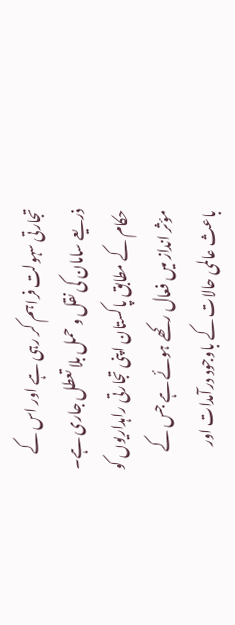تجارتی سہولت فراہم کر رہی ہے اور اس کے ذریعے سامان کی نقل و حمل بلا تعطل جاری ہے۔
حکام کے مطابق پاکستان اپنی تجارتی راہداریوں کو مؤثر انداز میں فعال رکھے ہوئے ہے جس کے باعث عالمی حالات کے باوجود درآمدات اور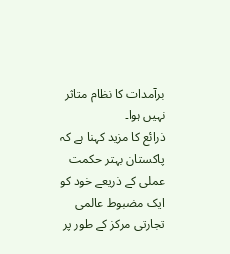برآمدات کا نظام متاثر نہیں ہوا۔
ذرائع کا مزید کہنا ہے کہ پاکستان بہتر حکمت عملی کے ذریعے خود کو ایک مضبوط عالمی تجارتی مرکز کے طور پر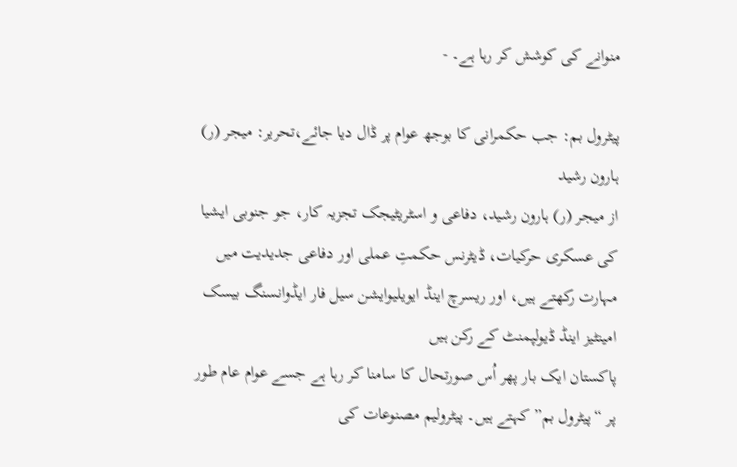منوانے کی کوشش کر رہا ہے۔ -

پیٹرول بم: جب حکمرانی کا بوجھ عوام پر ڈال دیا جائے،تحریر: میجر (ر) ہارون رشید
از میجر (ر) ہارون رشید، دفاعی و اسٹریٹیجک تجزیہ کار، جو جنوبی ایشیا کی عسکری حرکیات، ڈیٹرنس حکمتِ عملی اور دفاعی جدیدیت میں مہارت رکھتے ہیں، اور ریسرچ اینڈ ایویلیوایشن سیل فار ایڈوانسنگ بیسک امینٹیز اینڈ ڈیولپمنٹ کے رکن ہیں
پاکستان ایک بار پھر اُس صورتحال کا سامنا کر رہا ہے جسے عوام عام طور پر “پیٹرول بم” کہتے ہیں۔ پیٹرولیم مصنوعات کی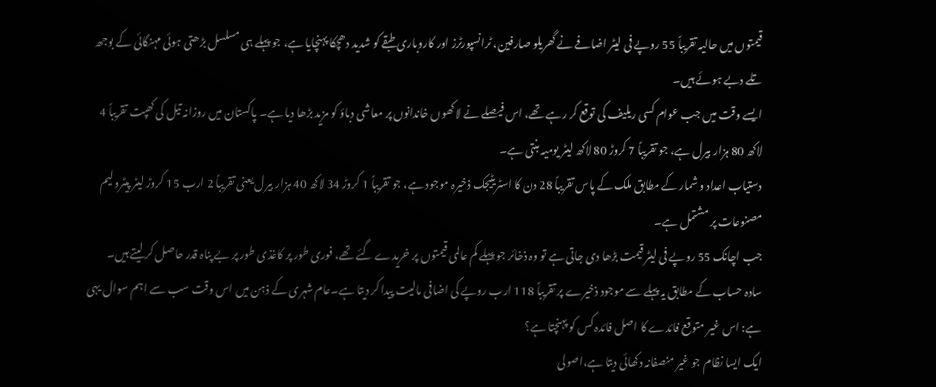قیمتوں میں حالیہ تقریباً 55 روپے فی لیٹر اضافے نے گھریلو صارفین، ٹرانسپورٹرز اور کاروباری طبقے کو شدید دھچکا پہنچایا ہے، جو پہلے ہی مسلسل بڑھتی ہوئی مہنگائی کے بوجھ تلے دبے ہوئے ہیں۔
ایسے وقت میں جب عوام کسی ریلیف کی توقع کر رہے تھے، اس فیصلے نے لاکھوں خاندانوں پر معاشی دباؤ کو مزید بڑھا دیا ہے۔ پاکستان میں روزانہ تیل کی کھپت تقریباً 4 لاکھ 80 ہزار بیرل ہے، جو تقریباً 7 کروڑ 80 لاکھ لیٹر یومیہ بنتی ہے۔
دستیاب اعداد و شمار کے مطابق ملک کے پاس تقریباً 28 دن کا اسٹریٹیجک ذخیرہ موجود ہے، جو تقریباً 1 کروڑ 34 لاکھ 40 ہزار بیرل یعنی تقریباً 2 ارب 15 کروڑ لیٹر پیٹرولیم مصنوعات پر مشتمل ہے۔
جب اچانک 55 روپے فی لیٹر قیمت بڑھا دی جاتی ہے تو وہ ذخائر جو پہلے کم عالمی قیمتوں پر خریدے گئے تھے، فوری طور پر کاغذی طور پر بے پناہ قدر حاصل کر لیتے ہیں۔ سادہ حساب کے مطابق یہ پہلے سے موجود ذخیرے پر تقریباً 118 ارب روپے کی اضافی مالیت پیدا کر دیتا ہے۔عام شہری کے ذہن میں اس وقت سب سے اہم سوال یہی ہے: اس غیر متوقع فائدے کا اصل فائدہ کس کو پہنچتا ہے؟
ایک ایسا نظام جو غیر منصفانہ دکھائی دیتا ہے،اصولی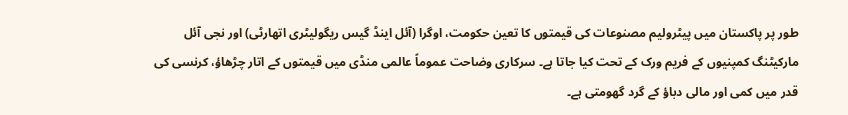طور پر پاکستان میں پیٹرولیم مصنوعات کی قیمتوں کا تعین حکومت، اوگرا (آئل اینڈ گیس ریگولیٹری اتھارٹی) اور نجی آئل مارکیٹنگ کمپنیوں کے فریم ورک کے تحت کیا جاتا ہے۔ سرکاری وضاحت عموماً عالمی منڈی میں قیمتوں کے اتار چڑھاؤ، کرنسی کی قدر میں کمی اور مالی دباؤ کے گرد گھومتی ہے۔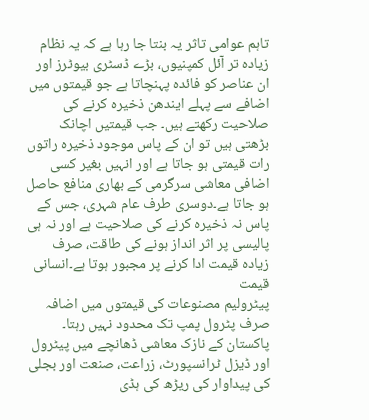تاہم عوامی تاثر یہ بنتا جا رہا ہے کہ یہ نظام زیادہ تر آئل کمپنیوں، بڑے ڈسٹری بیوٹرز اور ان عناصر کو فائدہ پہنچاتا ہے جو قیمتوں میں اضافے سے پہلے ایندھن ذخیرہ کرنے کی صلاحیت رکھتے ہیں۔ جب قیمتیں اچانک بڑھتی ہیں تو ان کے پاس موجود ذخیرہ راتوں رات قیمتی ہو جاتا ہے اور انہیں بغیر کسی اضافی معاشی سرگرمی کے بھاری منافع حاصل ہو جاتا ہے۔دوسری طرف عام شہری، جس کے پاس نہ ذخیرہ کرنے کی صلاحیت ہے اور نہ ہی پالیسی پر اثر انداز ہونے کی طاقت، صرف زیادہ قیمت ادا کرنے پر مجبور ہوتا ہے۔انسانی قیمت
پیٹرولیم مصنوعات کی قیمتوں میں اضافہ صرف پٹرول پمپ تک محدود نہیں رہتا۔ پاکستان کے نازک معاشی ڈھانچے میں پیٹرول اور ڈیزل ٹرانسپورٹ، زراعت، صنعت اور بجلی کی پیداوار کی ریڑھ کی ہڈی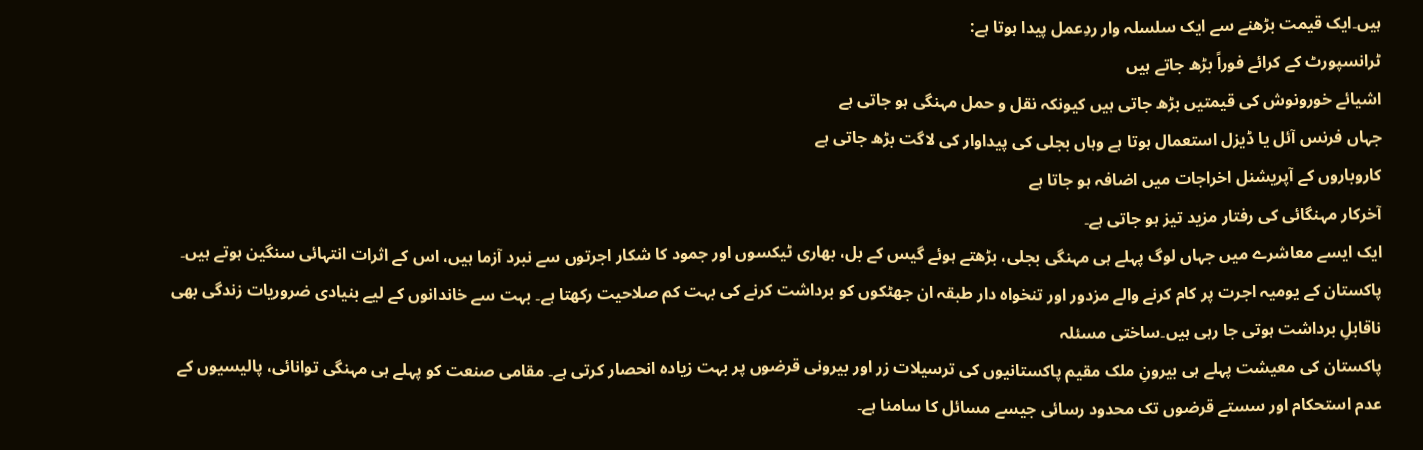ہیں۔ایک قیمت بڑھنے سے ایک سلسلہ وار ردِعمل پیدا ہوتا ہے:
ٹرانسپورٹ کے کرائے فوراً بڑھ جاتے ہیں
اشیائے خورونوش کی قیمتیں بڑھ جاتی ہیں کیونکہ نقل و حمل مہنگی ہو جاتی ہے
جہاں فرنس آئل یا ڈیزل استعمال ہوتا ہے وہاں بجلی کی پیداوار کی لاگت بڑھ جاتی ہے
کاروباروں کے آپریشنل اخراجات میں اضافہ ہو جاتا ہے
آخرکار مہنگائی کی رفتار مزید تیز ہو جاتی ہے۔
ایک ایسے معاشرے میں جہاں لوگ پہلے ہی مہنگی بجلی، بڑھتے ہوئے گیس کے بل، بھاری ٹیکسوں اور جمود کا شکار اجرتوں سے نبرد آزما ہیں، اس کے اثرات انتہائی سنگین ہوتے ہیں۔ پاکستان کے یومیہ اجرت پر کام کرنے والے مزدور اور تنخواہ دار طبقہ ان جھٹکوں کو برداشت کرنے کی بہت کم صلاحیت رکھتا ہے۔ بہت سے خاندانوں کے لیے بنیادی ضروریات زندگی بھی ناقابلِ برداشت ہوتی جا رہی ہیں۔ساختی مسئلہ
پاکستان کی معیشت پہلے ہی بیرونِ ملک مقیم پاکستانیوں کی ترسیلات زر اور بیرونی قرضوں پر بہت زیادہ انحصار کرتی ہے۔ مقامی صنعت کو پہلے ہی مہنگی توانائی، پالیسیوں کے عدم استحکام اور سستے قرضوں تک محدود رسائی جیسے مسائل کا سامنا ہے۔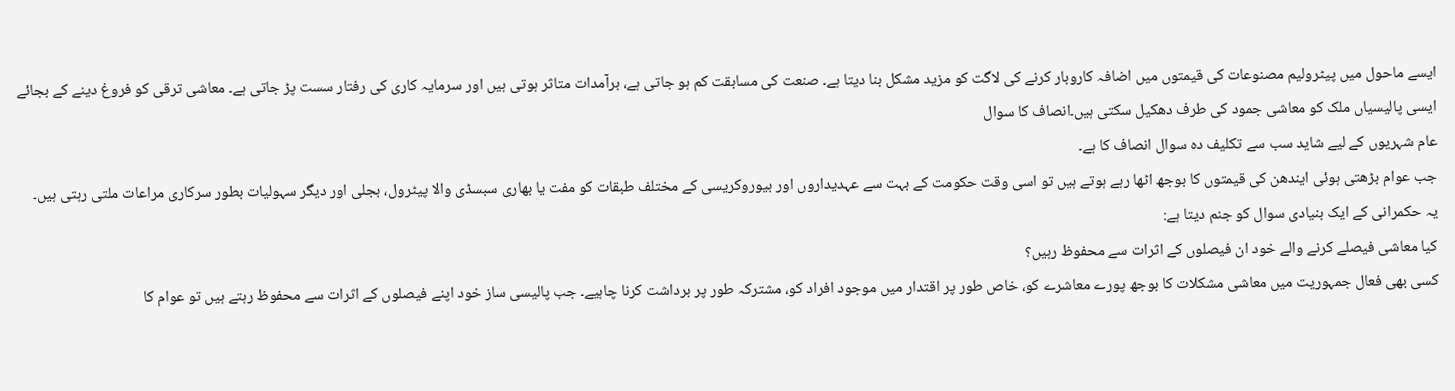ایسے ماحول میں پیٹرولیم مصنوعات کی قیمتوں میں اضافہ کاروبار کرنے کی لاگت کو مزید مشکل بنا دیتا ہے۔ صنعت کی مسابقت کم ہو جاتی ہے، برآمدات متاثر ہوتی ہیں اور سرمایہ کاری کی رفتار سست پڑ جاتی ہے۔ معاشی ترقی کو فروغ دینے کے بجائے ایسی پالیسیاں ملک کو معاشی جمود کی طرف دھکیل سکتی ہیں۔انصاف کا سوال
عام شہریوں کے لیے شاید سب سے تکلیف دہ سوال انصاف کا ہے۔
جب عوام بڑھتی ہوئی ایندھن کی قیمتوں کا بوجھ اٹھا رہے ہوتے ہیں تو اسی وقت حکومت کے بہت سے عہدیداروں اور بیوروکریسی کے مختلف طبقات کو مفت یا بھاری سبسڈی والا پیٹرول، بجلی اور دیگر سہولیات بطور سرکاری مراعات ملتی رہتی ہیں۔
یہ حکمرانی کے ایک بنیادی سوال کو جنم دیتا ہے:
کیا معاشی فیصلے کرنے والے خود ان فیصلوں کے اثرات سے محفوظ رہیں؟
کسی بھی فعال جمہوریت میں معاشی مشکلات کا بوجھ پورے معاشرے کو، خاص طور پر اقتدار میں موجود افراد کو، مشترکہ طور پر برداشت کرنا چاہیے۔ جب پالیسی ساز خود اپنے فیصلوں کے اثرات سے محفوظ رہتے ہیں تو عوام کا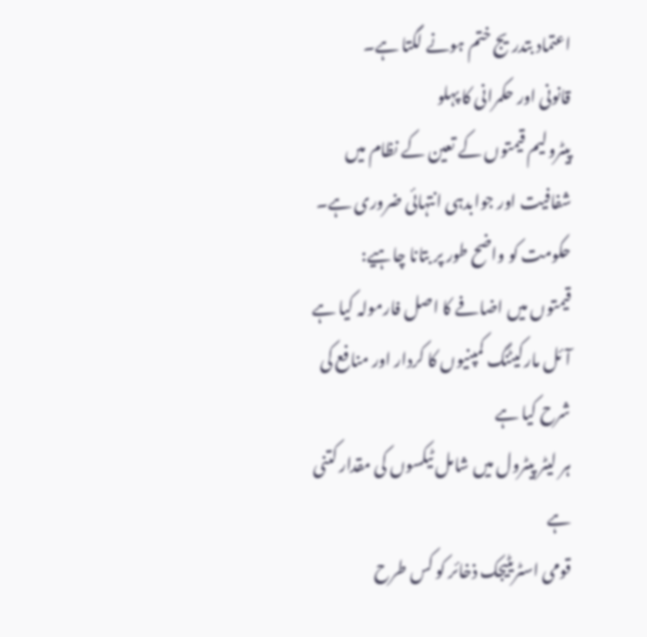اعتماد بتدریج ختم ہونے لگتا ہے۔
قانونی اور حکمرانی کا پہلو
پیٹرولیم قیمتوں کے تعین کے نظام میں شفافیت اور جوابدہی انتہائی ضروری ہے۔ حکومت کو واضح طور پر بتانا چاہیے:
قیمتوں میں اضافے کا اصل فارمولہ کیا ہے
آئل مارکیٹنگ کمپنیوں کا کردار اور منافع کی شرح کیا ہے
ہر لیٹر پیٹرول میں شامل ٹیکسوں کی مقدار کتنی ہے
قومی اسٹریٹیجک ذخائر کو کس طرح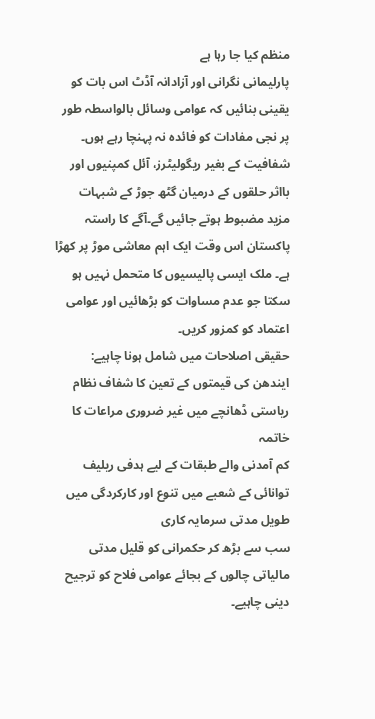منظم کیا جا رہا ہے
پارلیمانی نگرانی اور آزادانہ آڈٹ اس بات کو یقینی بنائیں کہ عوامی وسائل بالواسطہ طور پر نجی مفادات کو فائدہ نہ پہنچا رہے ہوں۔
شفافیت کے بغیر ریگولیٹرز، آئل کمپنیوں اور بااثر حلقوں کے درمیان گٹھ جوڑ کے شبہات مزید مضبوط ہوتے جائیں گے۔آگے کا راستہ
پاکستان اس وقت ایک اہم معاشی موڑ پر کھڑا ہے۔ ملک ایسی پالیسیوں کا متحمل نہیں ہو سکتا جو عدم مساوات کو بڑھائیں اور عوامی اعتماد کو کمزور کریں۔
حقیقی اصلاحات میں شامل ہونا چاہیے:
ایندھن کی قیمتوں کے تعین کا شفاف نظام
ریاستی ڈھانچے میں غیر ضروری مراعات کا خاتمہ
کم آمدنی والے طبقات کے لیے ہدفی ریلیف
توانائی کے شعبے میں تنوع اور کارکردگی میں طویل مدتی سرمایہ کاری
سب سے بڑھ کر حکمرانی کو قلیل مدتی مالیاتی چالوں کے بجائے عوامی فلاح کو ترجیح دینی چاہیے۔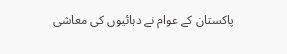پاکستان کے عوام نے دہائیوں کی معاشی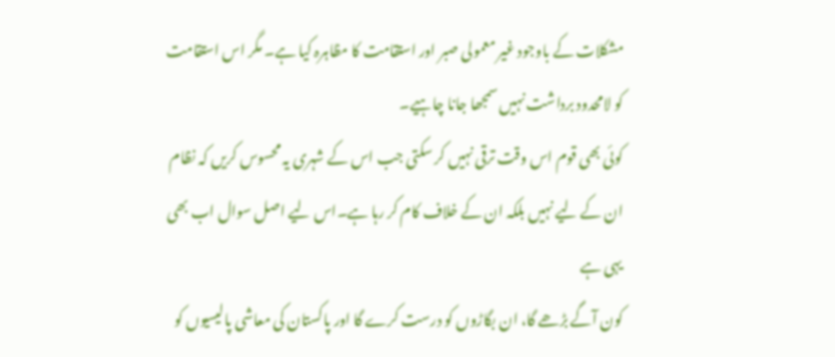مشکلات کے باوجود غیر معمولی صبر اور استقامت کا مظاہرہ کیا ہے۔ مگر اس استقامت کو لامحدود برداشت نہیں سمجھا جانا چاہیے۔
کوئی بھی قوم اس وقت ترقی نہیں کر سکتی جب اس کے شہری یہ محسوس کریں کہ نظام ان کے لیے نہیں بلکہ ان کے خلاف کام کر رہا ہے۔اس لیے اصل سوال اب بھی یہی ہے
کون آگے بڑھے گا، ان بگاڑوں کو درست کرے گا اور پاکستان کی معاشی پالیسیوں کو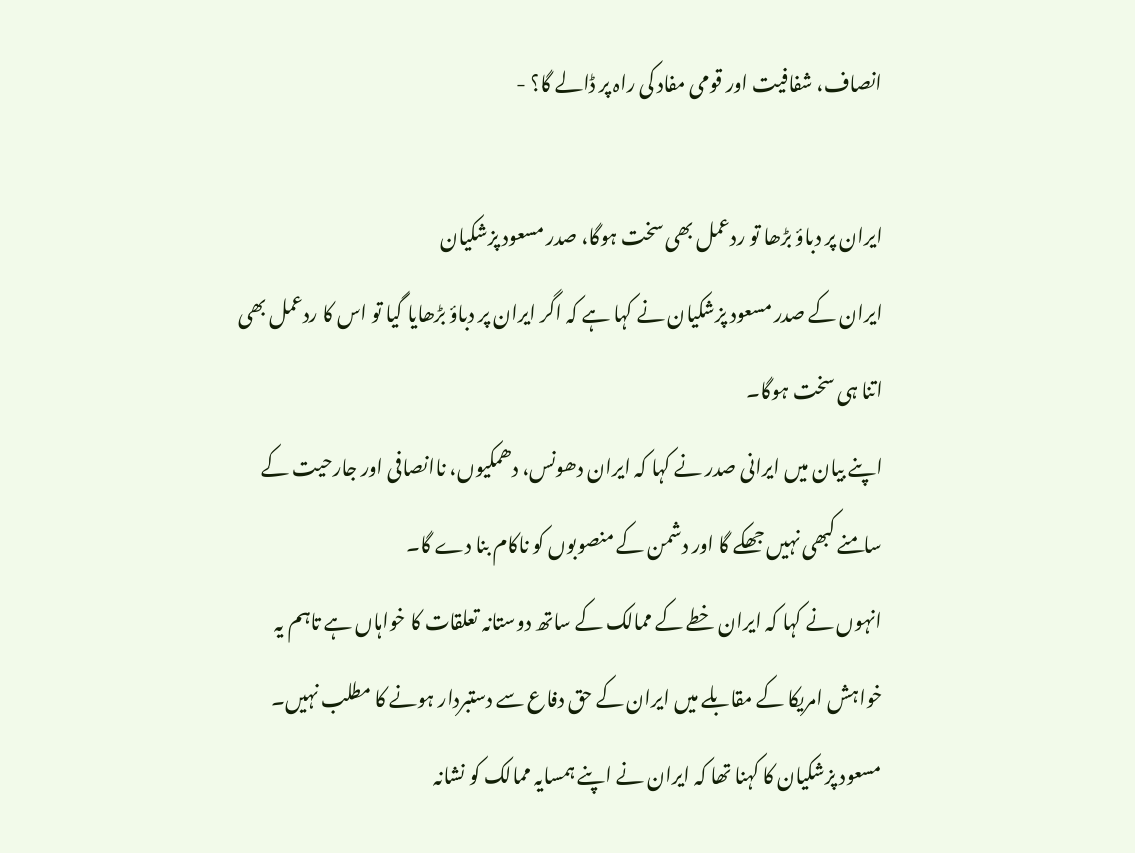انصاف، شفافیت اور قومی مفاد کی راہ پر ڈالے گا؟ -

ایران پر دباؤ بڑھا تو ردعمل بھی سخت ہوگا، صدر مسعود پزشکیان
ایران کے صدر مسعود پزشکیان نے کہا ہے کہ اگر ایران پر دباؤ بڑھایا گیا تو اس کا ردعمل بھی اتنا ہی سخت ہوگا۔
اپنے بیان میں ایرانی صدر نے کہا کہ ایران دھونس، دھمکیوں، ناانصافی اور جارحیت کے سامنے کبھی نہیں جھکے گا اور دشمن کے منصوبوں کو ناکام بنا دے گا۔
انہوں نے کہا کہ ایران خطے کے ممالک کے ساتھ دوستانہ تعلقات کا خواہاں ہے تاہم یہ خواہش امریکا کے مقابلے میں ایران کے حق دفاع سے دستبردار ہونے کا مطلب نہیں۔
مسعود پزشکیان کا کہنا تھا کہ ایران نے اپنے ہمسایہ ممالک کو نشانہ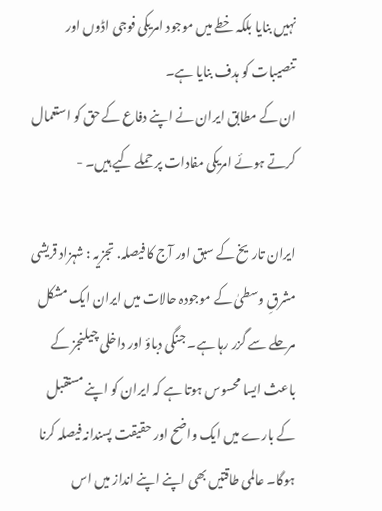نہیں بنایا بلکہ خطے میں موجود امریکی فوجی اڈوں اور تنصیبات کو ہدف بنایا ہے۔
ان کے مطابق ایران نے اپنے دفاع کے حق کو استعمال کرتے ہوئے امریکی مفادات پر حملے کیے ہیں۔ -

ایران تاریخ کے سبق اور آج کا فیصلہ. تجزیہ : شہزاد قریشی
مشرقِ وسطیٰ کے موجودہ حالات میں ایران ایک مشکل مرحلے سے گزر رہا ہے۔ جنگی دباؤ اور داخلی چیلنجز کے باعث ایسا محسوس ہوتا ہے کہ ایران کو اپنے مستقبل کے بارے میں ایک واضح اور حقیقت پسندانہ فیصلہ کرنا ہوگا۔ عالمی طاقتیں بھی اپنے اپنے انداز میں اس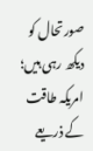صورتحال کو دیکھ رہی ہیں؛ امریکہ طاقت کے ذریعے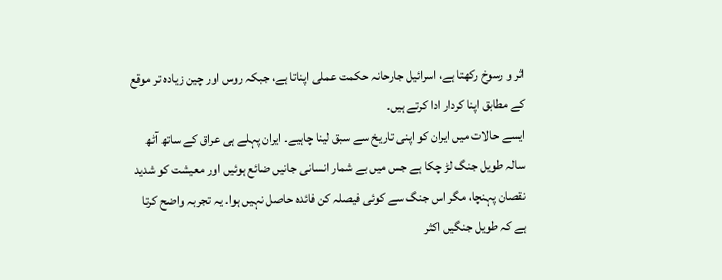اثر و رسوخ رکھتا ہے، اسرائیل جارحانہ حکمت عملی اپناتا ہے، جبکہ روس اور چین زیادہ تر موقع کے مطابق اپنا کردار ادا کرتے ہیں۔
ایسے حالات میں ایران کو اپنی تاریخ سے سبق لینا چاہیے۔ ایران پہلے ہی عراق کے ساتھ آٹھ سالہ طویل جنگ لڑ چکا ہے جس میں بے شمار انسانی جانیں ضائع ہوئیں اور معیشت کو شدید نقصان پہنچا، مگر اس جنگ سے کوئی فیصلہ کن فائدہ حاصل نہیں ہوا۔ یہ تجربہ واضح کرتا ہے کہ طویل جنگیں اکثر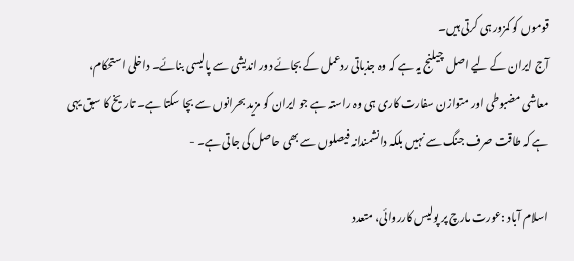قوموں کو کمزور ہی کرتی ہیں۔
آج ایران کے لیے اصل چیلنج یہ ہے کہ وہ جذباتی ردعمل کے بجائے دور اندیشی سے پالیسی بنائے۔ داخلی استحکام، معاشی مضبوطی اور متوازن سفارت کاری ہی وہ راستہ ہے جو ایران کو مزید بحرانوں سے بچا سکتا ہے۔ تاریخ کا سبق یہی ہے کہ طاقت صرف جنگ سے نہیں بلکہ دانشمندانہ فیصلوں سے بھی حاصل کی جاتی ہے۔ -

اسلام آباد :عورت مارچ پر پولیس کارروائی، متعدد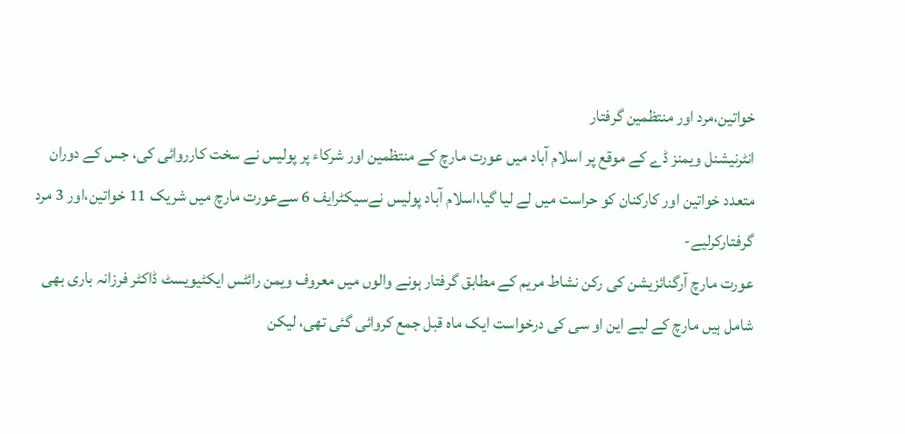خواتین،مرد اور منتظمین گرفتار
انٹرنیشنل ویمنز ڈے کے موقع پر اسلام آباد میں عورت مارچ کے منتظمین اور شرکاء پر پولیس نے سخت کارروائی کی، جس کے دوران متعدد خواتین اور کارکنان کو حراست میں لے لیا گیا،اسلام آباد پولیس نےسیکٹرایف 6 سےعورت مارچ میں شریک 11 خواتین،اور 3 مرد گرفتارکرلیے-
عورت مارچ آرگنائزیشن کی رکن نشاط مریم کے مطابق گرفتار ہونے والوں میں معروف ویمن رائٹس ایکٹیویسٹ ڈاکٹر فرزانہ باری بھی شامل ہیں مارچ کے لیے این او سی کی درخواست ایک ماہ قبل جمع کروائی گئی تھی، لیکن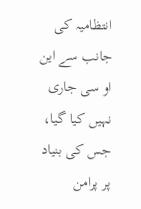انتظامیہ کی جانب سے این او سی جاری نہیں کیا گیا، جس کی بنیاد پر پرامن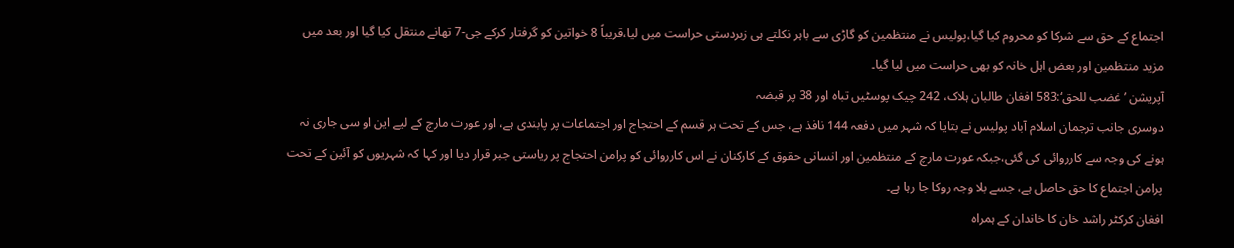اجتماع کے حق سے شرکا کو محروم کیا گیا،پولیس نے منتظمین کو گاڑی سے باہر نکلتے ہی زبردستی حراست میں لیا،قریباً 8 خواتین کو گرفتار کرکے جی-7 تھانے منتقل کیا گیا اور بعد میں مزید منتظمین اور بعض اہل خانہ کو بھی حراست میں لیا گیا۔
آپریشن ’غضب للحق‘:583 افغان طالبان ہلاک، 242 چیک پوسٹیں تباہ اور 38 پر قبضہ
دوسری جانب ترجمان اسلام آباد پولیس نے بتایا کہ شہر میں دفعہ 144 نافذ ہے، جس کے تحت ہر قسم کے احتجاج اور اجتماعات پر پابندی ہے، اور عورت مارچ کے لیے این او سی جاری نہ ہونے کی وجہ سے کارروائی کی گئی،جبکہ عورت مارچ کے منتظمین اور انسانی حقوق کے کارکنان نے اس کارروائی کو پرامن احتجاج پر ریاستی جبر قرار دیا اور کہا کہ شہریوں کو آئین کے تحت پرامن اجتماع کا حق حاصل ہے، جسے بلا وجہ روکا جا رہا ہے۔
افغان کرکٹر راشد خان کا خاندان کے ہمراہ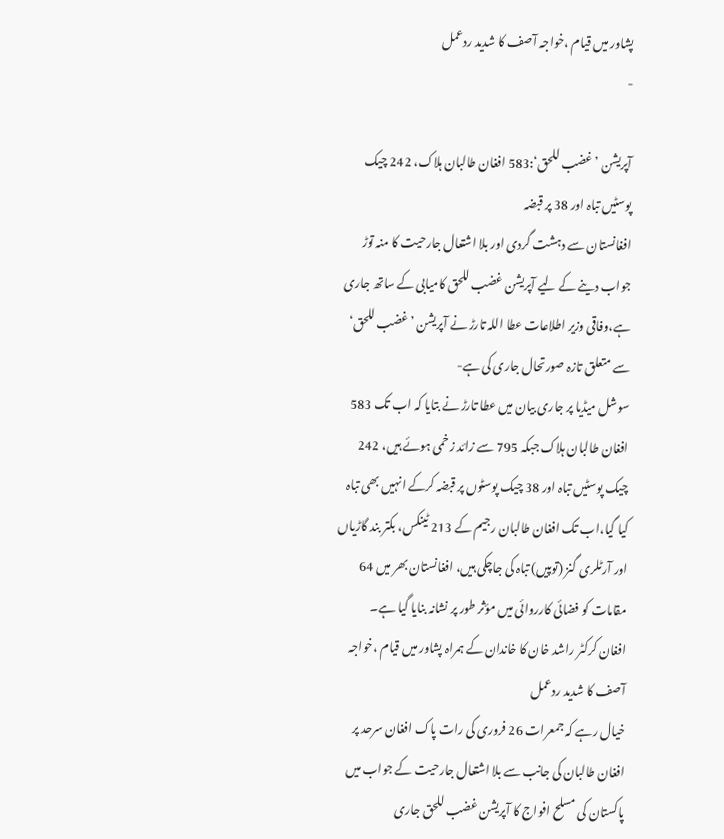پشاور میں قیام ،خواجہ آصف کا شدید ردعمل
-

آپریشن ’غضب للحق‘:583 افغان طالبان ہلاک، 242 چیک پوسٹیں تباہ اور 38 پر قبضہ
افغانستان سے دہشت گردی اور بلا اشتعال جارحیت کا منہ توڑ جواب دینے کے لیے آپریشن غضب للحق کامیابی کے ساتھ جاری ہے،وفاقی وزیر اطلاعات عطا اللہ تارڑ نے آپریشن ’غضب للحق‘ سے متعلق تازہ صورتحال جاری کی ہے-
سوشل میڈیا پر جاری بیان میں عطا تارڑ نے بتایا کہ اب تک 583 افغان طالبان ہلاک جبکہ 795 سے زائد زخمی ہوئے ہیں، 242 چیک پوسٹیں تباہ اور 38 چیک پوسٹوں پر قبضہ کرکے انہیں بھی تباہ کیا گیا،اب تک افغان طالبان رجیم کے 213 ٹینکس، بکتر بند گاڑیاں اور آرٹلری گنز (توپیں) تباہ کی جاچکی ہیں، افغانستان بھر میں 64 مقامات کو فضائی کارروائی میں مؤثر طور پر نشانہ بنایا گیا ہے۔
افغان کرکٹر راشد خان کا خاندان کے ہمراہ پشاور میں قیام ،خواجہ آصف کا شدید ردعمل
خیال رہے کہ جمعرات 26 فروری کی رات پاک افغان سرحد پر افغان طالبان کی جانب سے بلا اشتعال جارحیت کے جواب میں پاکستان کی مسلح افواج کا آپریشن غضب للحق جاری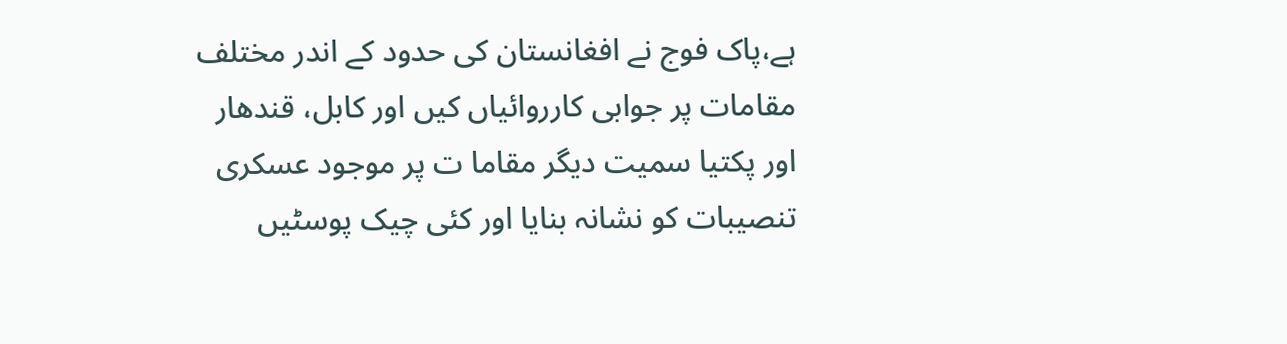ہے،پاک فوج نے افغانستان کی حدود کے اندر مختلف مقامات پر جوابی کارروائیاں کیں اور کابل، قندھار اور پکتیا سمیت دیگر مقاما ت پر موجود عسکری تنصیبات کو نشانہ بنایا اور کئی چیک پوسٹیں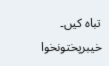تباہ کیں۔
خیبرپختونخوا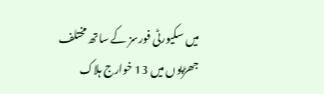میں سکیورٹی فورسز کے ساتھ مختلف جھڑپوں میں 13 خوارج ہلاک